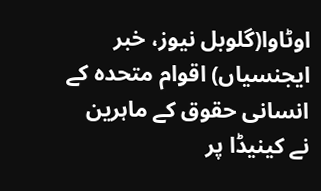اوٹاوا(گلوبل نیوز، خبر ایجنسیاں) اقوام متحدہ کے انسانی حقوق کے ماہرین نے کینیڈا پر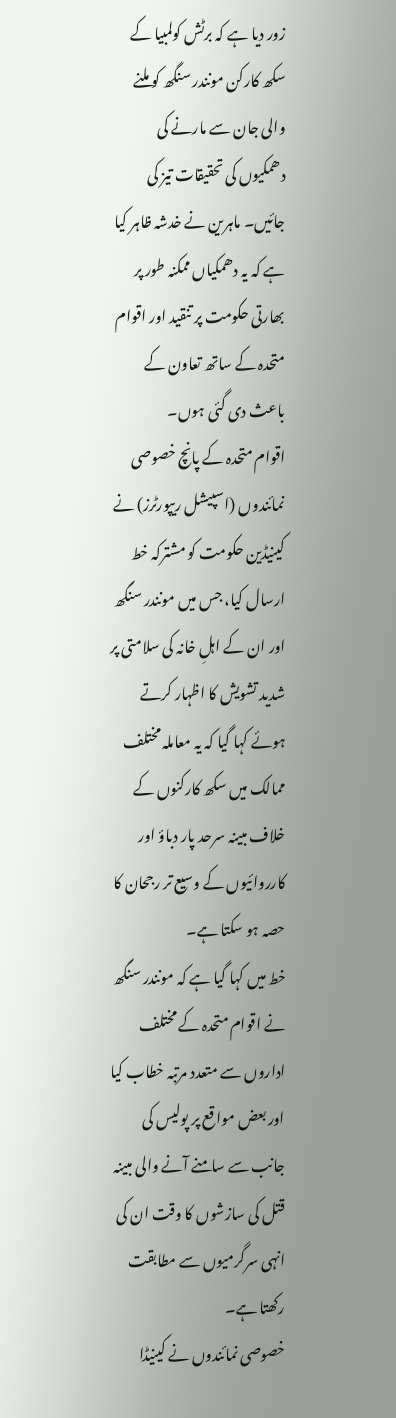زور دیا ہے کہ برٹش کولمبیا کے سکھ کارکن مونندر سنگھ کو ملنے والی جان سے مارنے کی دھمکیوں کی تحقیقات تیز کی جائیں۔ ماہرین نے خدشہ ظاہر کیا ہے کہ یہ دھمکیاں ممکنہ طور پر بھارتی حکومت پر تنقید اور اقوام متحدہ کے ساتھ تعاون کے باعث دی گئی ہوں۔
اقوام متحدہ کے پانچ خصوصی نمائندوں (اسپیشل ریپورٹرز) نے کینیڈین حکومت کو مشترکہ خط ارسال کیا، جس میں مونندر سنگھ اور ان کے اہلِ خانہ کی سلامتی پر شدید تشویش کا اظہار کرتے ہوئے کہا گیا کہ یہ معاملہ مختلف ممالک میں سکھ کارکنوں کے خلاف مبینہ سرحد پار دباؤ اور کارروائیوں کے وسیع تر رجحان کا حصہ ہو سکتا ہے۔
خط میں کہا گیا ہے کہ مونندر سنگھ نے اقوام متحدہ کے مختلف اداروں سے متعدد مرتبہ خطاب کیا اور بعض مواقع پر پولیس کی جانب سے سامنے آنے والی مبینہ قتل کی سازشوں کا وقت ان کی انہی سرگرمیوں سے مطابقت رکھتا ہے۔
خصوصی نمائندوں نے کینیڈا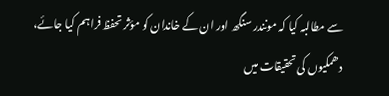سے مطالبہ کیا کہ مونندر سنگھ اور ان کے خاندان کو مؤثر تحفظ فراہم کیا جائے، دھمکیوں کی تحقیقات میں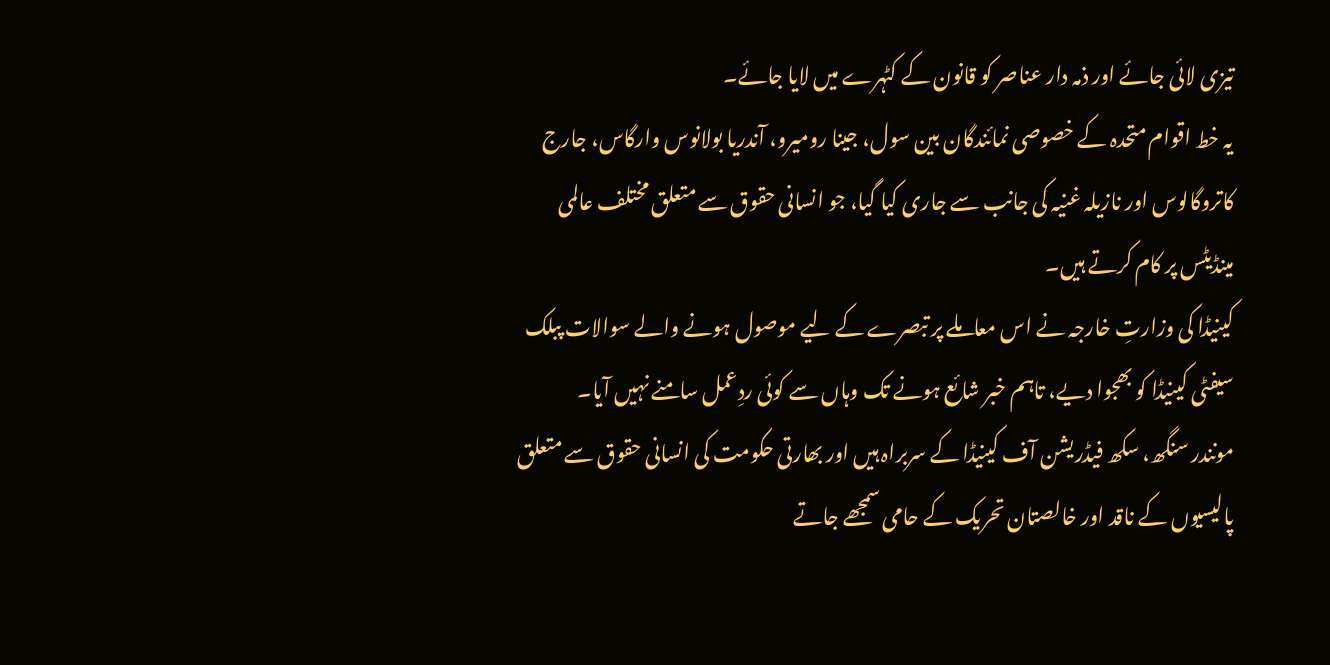تیزی لائی جائے اور ذمہ دار عناصر کو قانون کے کٹہرے میں لایا جائے۔
یہ خط اقوام متحدہ کے خصوصی نمائندگان بین سول، جینا رومیرو، آندریا بولانوس وارگاس، جارج کاتروگالوس اور نازیلہ غنیہ کی جانب سے جاری کیا گیا، جو انسانی حقوق سے متعلق مختلف عالمی مینڈیٹس پر کام کرتے ہیں۔
کینیڈا کی وزارتِ خارجہ نے اس معاملے پر تبصرے کے لیے موصول ہونے والے سوالات پبلک سیفٹی کینیڈا کو بھجوا دیے، تاہم خبر شائع ہونے تک وہاں سے کوئی ردِعمل سامنے نہیں آیا۔
مونندر سنگھ، سکھ فیڈریشن آف کینیڈا کے سربراہ ہیں اور بھارتی حکومت کی انسانی حقوق سے متعلق پالیسیوں کے ناقد اور خالصتان تحریک کے حامی سمجھے جاتے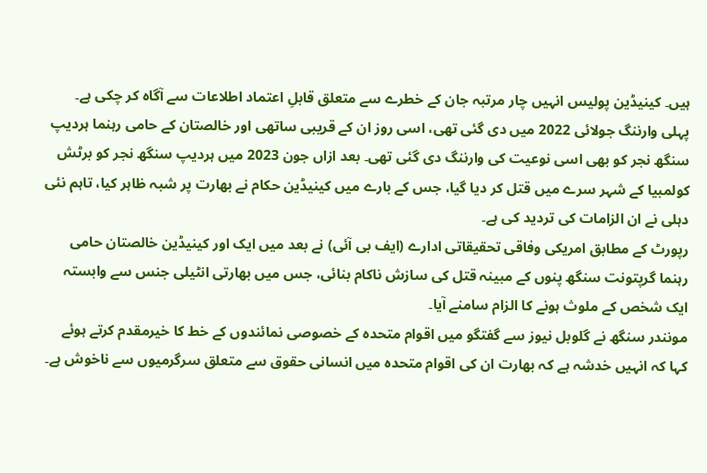ہیں۔ کینیڈین پولیس انہیں چار مرتبہ جان کے خطرے سے متعلق قابلِ اعتماد اطلاعات سے آگاہ کر چکی ہے۔
پہلی وارننگ جولائی 2022 میں دی گئی تھی، اسی روز ان کے قریبی ساتھی اور خالصتان کے حامی رہنما ہردیپ سنگھ نجر کو بھی اسی نوعیت کی وارننگ دی گئی تھی۔ بعد ازاں جون 2023 میں ہردیپ سنگھ نجر کو برٹش کولمبیا کے شہر سرے میں قتل کر دیا گیا، جس کے بارے میں کینیڈین حکام نے بھارت پر شبہ ظاہر کیا، تاہم نئی دہلی نے ان الزامات کی تردید کی ہے۔
رپورٹ کے مطابق امریکی وفاقی تحقیقاتی ادارے (ایف بی آئی) نے بعد میں ایک اور کینیڈین خالصتان حامی رہنما گرپتونت سنگھ پنوں کے مبینہ قتل کی سازش ناکام بنائی، جس میں بھارتی انٹیلی جنس سے وابستہ ایک شخص کے ملوث ہونے کا الزام سامنے آیا۔
مونندر سنگھ نے گلوبل نیوز سے گفتگو میں اقوام متحدہ کے خصوصی نمائندوں کے خط کا خیرمقدم کرتے ہوئے کہا کہ انہیں خدشہ ہے کہ بھارت ان کی اقوام متحدہ میں انسانی حقوق سے متعلق سرگرمیوں سے ناخوش ہے۔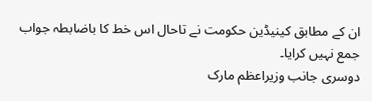ان کے مطابق کینیڈین حکومت نے تاحال اس خط کا باضابطہ جواب جمع نہیں کرایا۔
دوسری جانب وزیراعظم مارک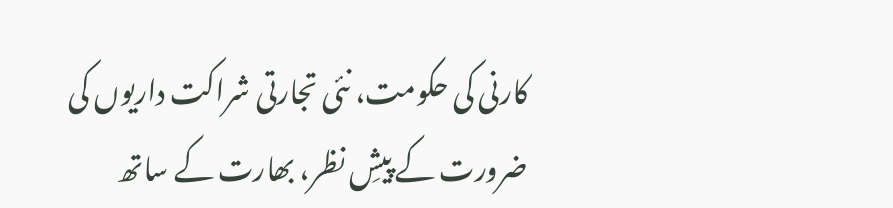کارنی کی حکومت، نئی تجارتی شراکت داریوں کی ضرورت کے پیشِ نظر، بھارت کے ساتھ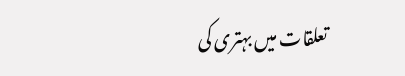تعلقات میں بہتری کی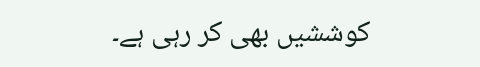کوششیں بھی کر رہی ہے۔